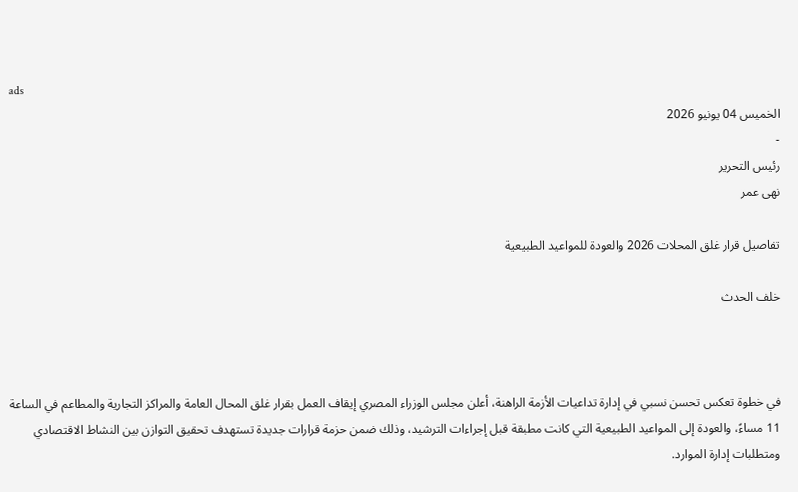ads
الخميس 04 يونيو 2026
-
رئيس التحرير
نهى عمر

تفاصيل قرار غلق المحلات 2026 والعودة للمواعيد الطبيعية

خلف الحدث



في خطوة تعكس تحسن نسبي في إدارة تداعيات الأزمة الراهنة، أعلن مجلس الوزراء المصري إيقاف العمل بقرار غلق المحال العامة والمراكز التجارية والمطاعم في الساعة 11 مساءً، والعودة إلى المواعيد الطبيعية التي كانت مطبقة قبل إجراءات الترشيد، وذلك ضمن حزمة قرارات جديدة تستهدف تحقيق التوازن بين النشاط الاقتصادي ومتطلبات إدارة الموارد.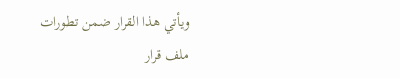ويأتي هذا القرار ضمن تطورات ملف قرار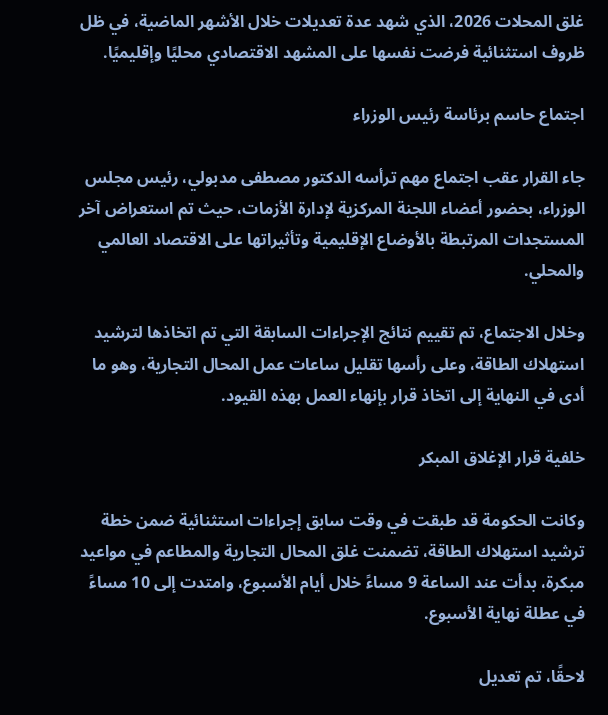غلق المحلات 2026، الذي شهد عدة تعديلات خلال الأشهر الماضية، في ظل ظروف استثنائية فرضت نفسها على المشهد الاقتصادي محليًا وإقليميًا.

اجتماع حاسم برئاسة رئيس الوزراء

جاء القرار عقب اجتماع مهم ترأسه الدكتور مصطفى مدبولي، رئيس مجلس الوزراء، بحضور أعضاء اللجنة المركزية لإدارة الأزمات، حيث تم استعراض آخر المستجدات المرتبطة بالأوضاع الإقليمية وتأثيراتها على الاقتصاد العالمي والمحلي.

وخلال الاجتماع، تم تقييم نتائج الإجراءات السابقة التي تم اتخاذها لترشيد استهلاك الطاقة، وعلى رأسها تقليل ساعات عمل المحال التجارية، وهو ما أدى في النهاية إلى اتخاذ قرار بإنهاء العمل بهذه القيود.

خلفية قرار الإغلاق المبكر

وكانت الحكومة قد طبقت في وقت سابق إجراءات استثنائية ضمن خطة ترشيد استهلاك الطاقة، تضمنت غلق المحال التجارية والمطاعم في مواعيد مبكرة، بدأت عند الساعة 9 مساءً خلال أيام الأسبوع، وامتدت إلى 10 مساءً في عطلة نهاية الأسبوع.

لاحقًا، تم تعديل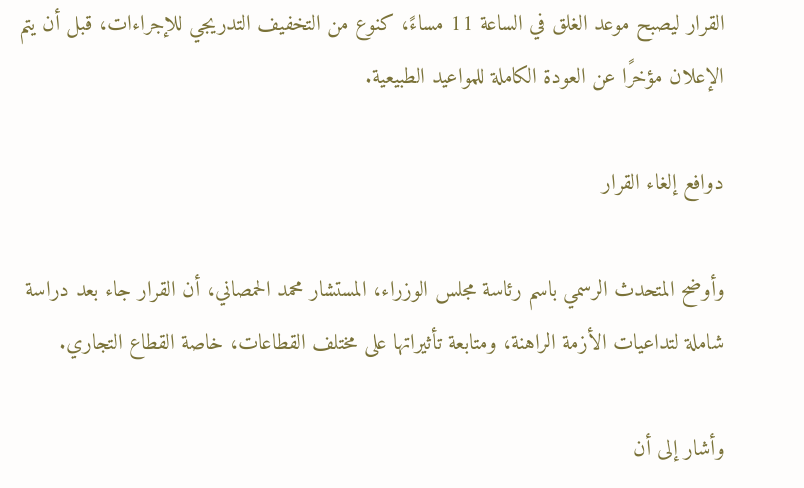القرار ليصبح موعد الغلق في الساعة 11 مساءً، كنوع من التخفيف التدريجي للإجراءات، قبل أن يتم الإعلان مؤخرًا عن العودة الكاملة للمواعيد الطبيعية.

دوافع إلغاء القرار

وأوضح المتحدث الرسمي باسم رئاسة مجلس الوزراء، المستشار محمد الحمصاني، أن القرار جاء بعد دراسة شاملة لتداعيات الأزمة الراهنة، ومتابعة تأثيراتها على مختلف القطاعات، خاصة القطاع التجاري.

وأشار إلى أن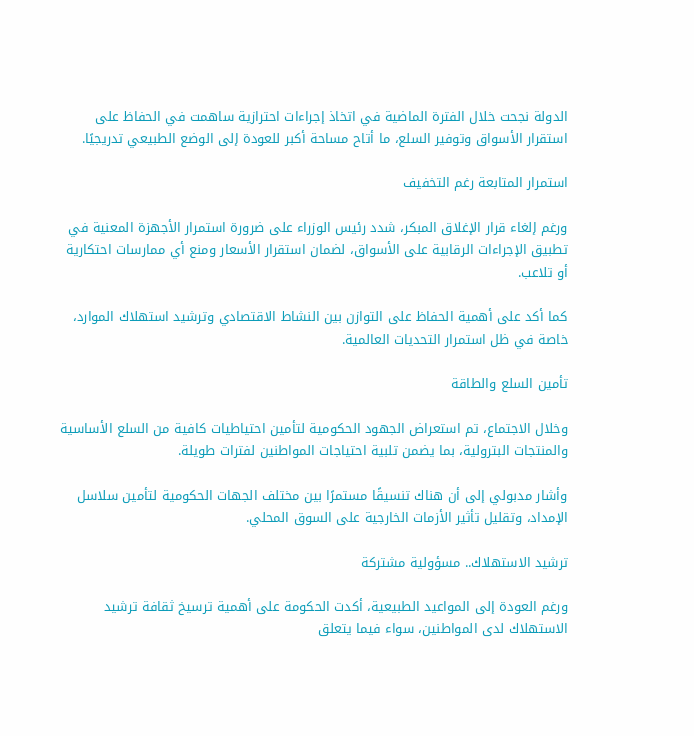الدولة نجحت خلال الفترة الماضية في اتخاذ إجراءات احترازية ساهمت في الحفاظ على استقرار الأسواق وتوفير السلع، ما أتاح مساحة أكبر للعودة إلى الوضع الطبيعي تدريجيًا.

استمرار المتابعة رغم التخفيف

ورغم إلغاء قرار الإغلاق المبكر، شدد رئيس الوزراء على ضرورة استمرار الأجهزة المعنية في تطبيق الإجراءات الرقابية على الأسواق، لضمان استقرار الأسعار ومنع أي ممارسات احتكارية أو تلاعب.

كما أكد على أهمية الحفاظ على التوازن بين النشاط الاقتصادي وترشيد استهلاك الموارد، خاصة في ظل استمرار التحديات العالمية.

تأمين السلع والطاقة

وخلال الاجتماع، تم استعراض الجهود الحكومية لتأمين احتياطيات كافية من السلع الأساسية والمنتجات البترولية، بما يضمن تلبية احتياجات المواطنين لفترات طويلة.

وأشار مدبولي إلى أن هناك تنسيقًا مستمرًا بين مختلف الجهات الحكومية لتأمين سلاسل الإمداد، وتقليل تأثير الأزمات الخارجية على السوق المحلي.

ترشيد الاستهلاك.. مسؤولية مشتركة

ورغم العودة إلى المواعيد الطبيعية، أكدت الحكومة على أهمية ترسيخ ثقافة ترشيد الاستهلاك لدى المواطنين، سواء فيما يتعلق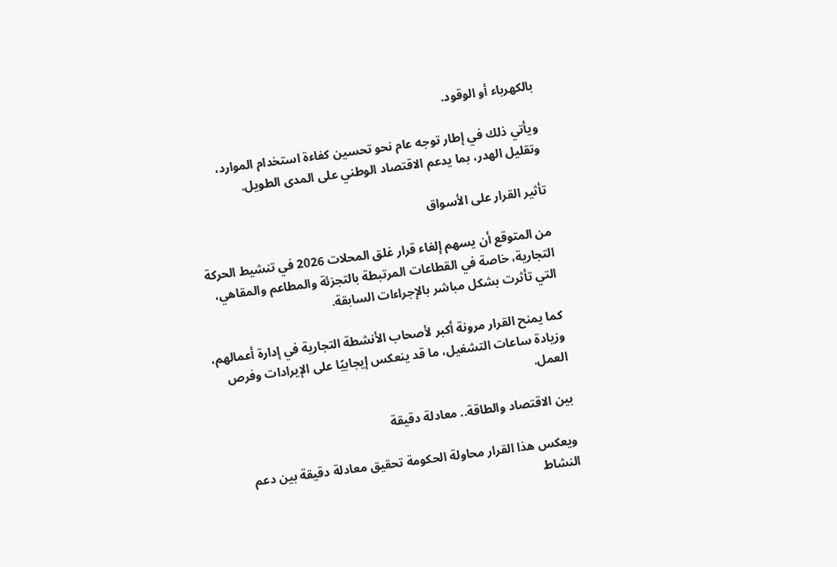بالكهرباء أو الوقود.

ويأتي ذلك في إطار توجه عام نحو تحسين كفاءة استخدام الموارد، وتقليل الهدر، بما يدعم الاقتصاد الوطني على المدى الطويل.

تأثير القرار على الأسواق

من المتوقع أن يسهم إلغاء قرار غلق المحلات 2026 في تنشيط الحركة التجارية، خاصة في القطاعات المرتبطة بالتجزئة والمطاعم والمقاهي، التي تأثرت بشكل مباشر بالإجراءات السابقة.

كما يمنح القرار مرونة أكبر لأصحاب الأنشطة التجارية في إدارة أعمالهم، وزيادة ساعات التشغيل، ما قد ينعكس إيجابيًا على الإيرادات وفرص العمل.

بين الاقتصاد والطاقة.. معادلة دقيقة

ويعكس هذا القرار محاولة الحكومة تحقيق معادلة دقيقة بين دعم النشاط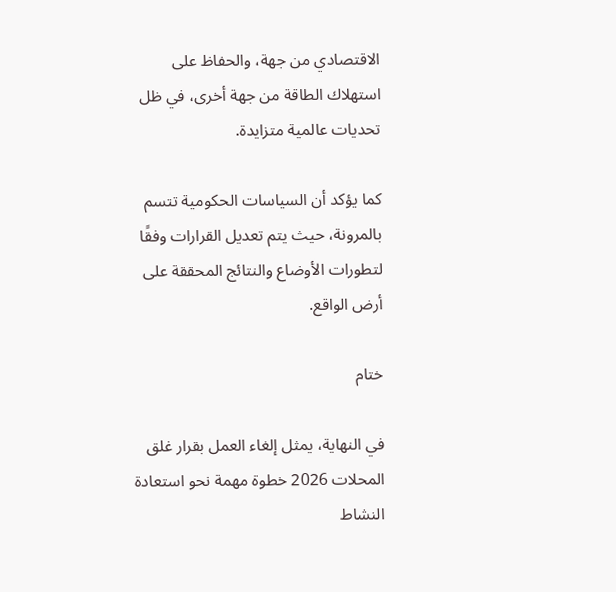الاقتصادي من جهة، والحفاظ على استهلاك الطاقة من جهة أخرى، في ظل تحديات عالمية متزايدة.

كما يؤكد أن السياسات الحكومية تتسم بالمرونة، حيث يتم تعديل القرارات وفقًا لتطورات الأوضاع والنتائج المحققة على أرض الواقع.

ختام

في النهاية، يمثل إلغاء العمل بقرار غلق المحلات 2026 خطوة مهمة نحو استعادة النشاط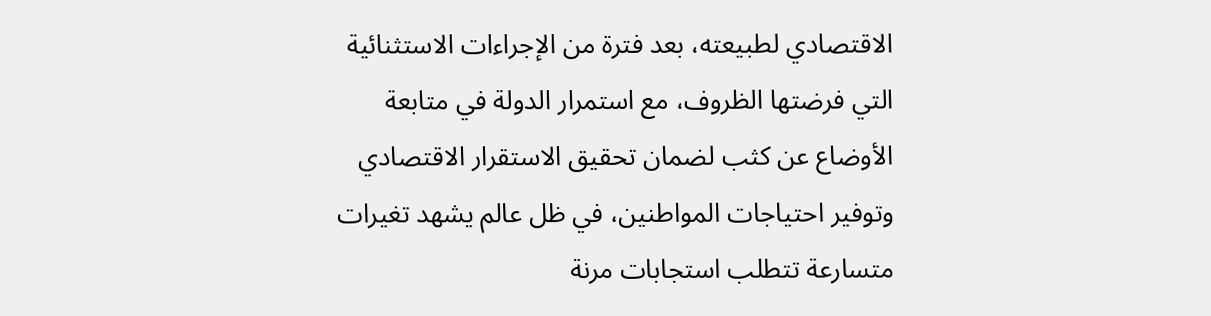الاقتصادي لطبيعته، بعد فترة من الإجراءات الاستثنائية التي فرضتها الظروف، مع استمرار الدولة في متابعة الأوضاع عن كثب لضمان تحقيق الاستقرار الاقتصادي وتوفير احتياجات المواطنين، في ظل عالم يشهد تغيرات متسارعة تتطلب استجابات مرنة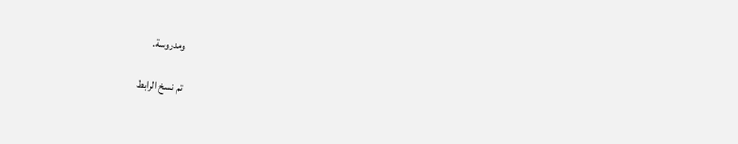ومدروسة.

تم نسخ الرابط